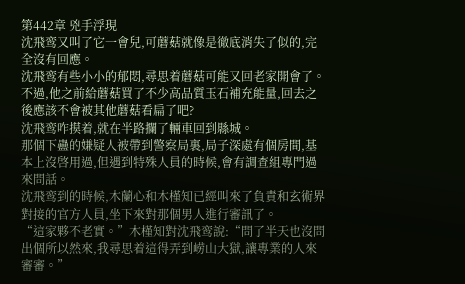第442章 兇手浮現
沈飛鸾又叫了它一會兒,可蘑菇就像是徹底消失了似的,完全沒有回應。
沈飛鸾有些小小的郁悶,尋思着蘑菇可能又回老家開會了。
不過,他之前給蘑菇買了不少高品質玉石補充能量,回去之後應該不會被其他蘑菇看扁了吧?
沈飛鸾咋摸着,就在半路攔了輛車回到縣城。
那個下蠱的嫌疑人被帶到警察局裏,局子深處有個房間,基本上沒啓用過,但遇到特殊人員的時候,會有調查組專門過來問話。
沈飛鸾到的時候,木蘭心和木槿知已經叫來了負責和玄術界對接的官方人員,坐下來對那個男人進行審訊了。
“這家夥不老實。”木槿知對沈飛鸾說:“問了半天也沒問出個所以然來,我尋思着這得弄到崂山大獄,讓專業的人來審審。”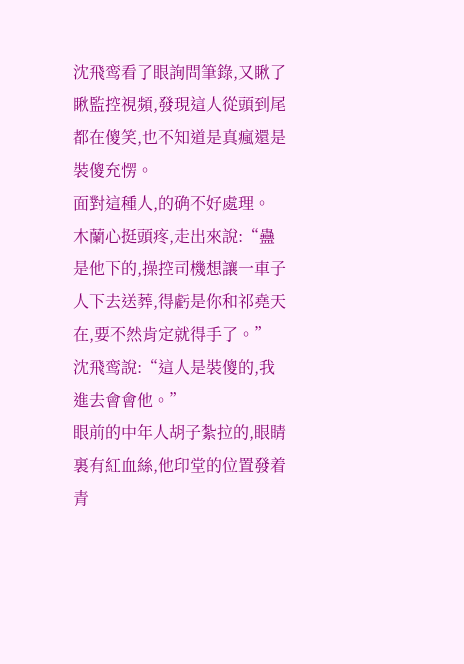沈飛鸾看了眼詢問筆錄,又瞅了瞅監控視頻,發現這人從頭到尾都在傻笑,也不知道是真瘋還是裝傻充愣。
面對這種人,的确不好處理。
木蘭心挺頭疼,走出來說:“蠱是他下的,操控司機想讓一車子人下去送葬,得虧是你和祁堯天在,要不然肯定就得手了。”
沈飛鸾說:“這人是裝傻的,我進去會會他。”
眼前的中年人胡子紮拉的,眼睛裏有紅血絲,他印堂的位置發着青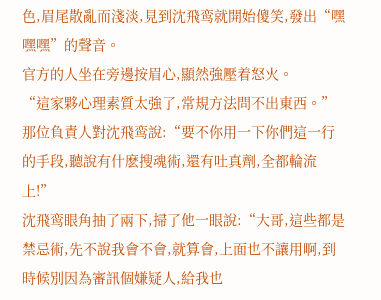色,眉尾散亂而淺淡,見到沈飛鸾就開始傻笑,發出“嘿嘿嘿”的聲音。
官方的人坐在旁邊按眉心,顯然強壓着怒火。
“這家夥心理素質太強了,常規方法問不出東西。”那位負責人對沈飛鸾說:“要不你用一下你們這一行的手段,聽說有什麽搜魂術,還有吐真劑,全都輪流上!”
沈飛鸾眼角抽了兩下,掃了他一眼說:“大哥,這些都是禁忌術,先不說我會不會,就算會,上面也不讓用啊,到時候別因為審訊個嫌疑人,給我也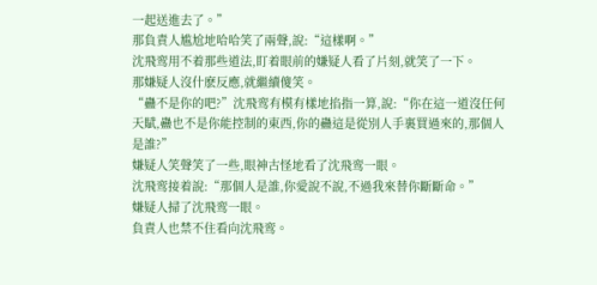一起送進去了。”
那負責人尴尬地哈哈笑了兩聲,說:“這樣啊。”
沈飛鸾用不着那些道法,盯着眼前的嫌疑人看了片刻,就笑了一下。
那嫌疑人沒什麽反應,就繼續傻笑。
“蠱不是你的吧?”沈飛鸾有模有樣地掐指一算,說:“你在這一道沒任何天賦,蠱也不是你能控制的東西,你的蠱這是從別人手裏買過來的,那個人是誰?”
嫌疑人笑聲笑了一些,眼神古怪地看了沈飛鸾一眼。
沈飛鸾接着說:“那個人是誰,你愛說不說,不過我來替你斷斷命。”
嫌疑人掃了沈飛鸾一眼。
負責人也禁不住看向沈飛鸾。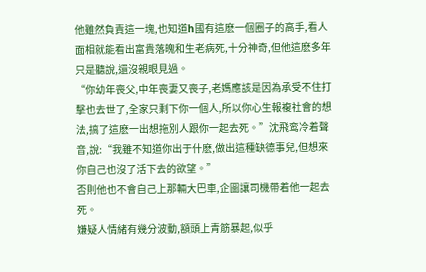他雖然負責這一塊,也知道h國有這麽一個圈子的高手,看人面相就能看出富貴落魄和生老病死,十分神奇,但他這麽多年只是聽說,還沒親眼見過。
“你幼年喪父,中年喪妻又喪子,老媽應該是因為承受不住打擊也去世了,全家只剩下你一個人,所以你心生報複社會的想法,搞了這麽一出想拖別人跟你一起去死。”沈飛鸾冷着聲音,說:“我雖不知道你出于什麽,做出這種缺德事兒,但想來你自己也沒了活下去的欲望。”
否則他也不會自己上那輛大巴車,企圖讓司機帶着他一起去死。
嫌疑人情緒有幾分波動,額頭上青筋暴起,似乎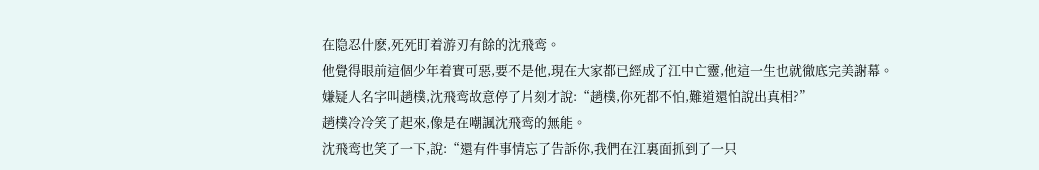在隐忍什麽,死死盯着游刃有餘的沈飛鸾。
他覺得眼前這個少年着實可惡,要不是他,現在大家都已經成了江中亡靈,他這一生也就徹底完美謝幕。
嫌疑人名字叫趙樸,沈飛鸾故意停了片刻才說:“趙樸,你死都不怕,難道還怕說出真相?”
趙樸冷冷笑了起來,像是在嘲諷沈飛鸾的無能。
沈飛鸾也笑了一下,說:“還有件事情忘了告訴你,我們在江裏面抓到了一只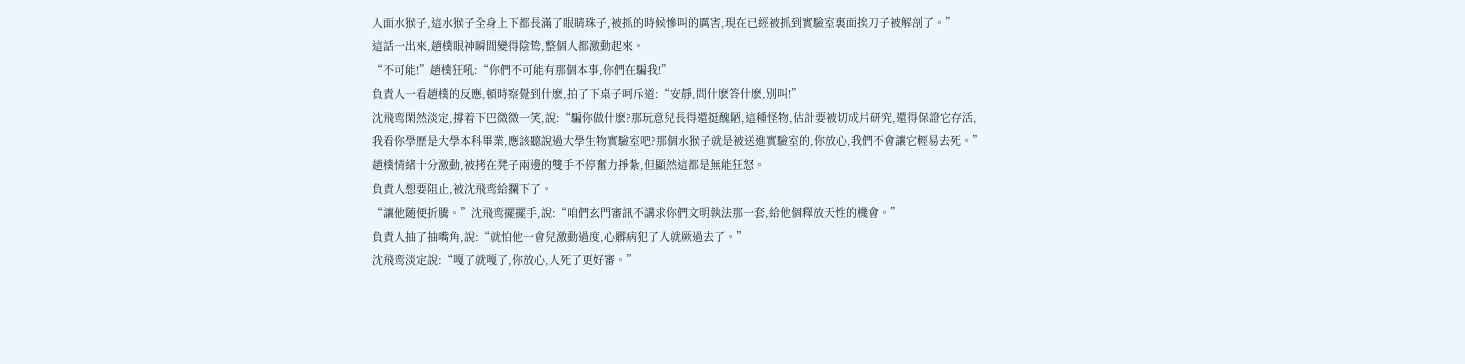人面水猴子,這水猴子全身上下都長滿了眼睛珠子,被抓的時候慘叫的厲害,現在已經被抓到實驗室裏面挨刀子被解剖了。”
這話一出來,趙樸眼神瞬間變得陰鸷,整個人都激動起來。
“不可能!”趙樸狂吼:“你們不可能有那個本事,你們在騙我!”
負責人一看趙樸的反應,頓時察覺到什麽,拍了下桌子呵斥道:“安靜,問什麽答什麽,別叫!”
沈飛鸾閑然淡定,撐着下巴微微一笑,說:“騙你做什麽?那玩意兒長得還挺醜陋,這種怪物,估計要被切成片研究,還得保證它存活,我看你學歷是大學本科畢業,應該聽說過大學生物實驗室吧?那個水猴子就是被送進實驗室的,你放心,我們不會讓它輕易去死。”
趙樸情緒十分激動,被拷在凳子兩邊的雙手不停奮力掙紮,但顯然這都是無能狂怒。
負責人想要阻止,被沈飛鸾給攔下了。
“讓他随便折騰。”沈飛鸾擺擺手,說:“咱們玄門審訊不講求你們文明執法那一套,給他個釋放天性的機會。”
負責人抽了抽嘴角,說:“就怕他一會兒激動過度,心髒病犯了人就厥過去了。”
沈飛鸾淡定說:“嘎了就嘎了,你放心,人死了更好審。”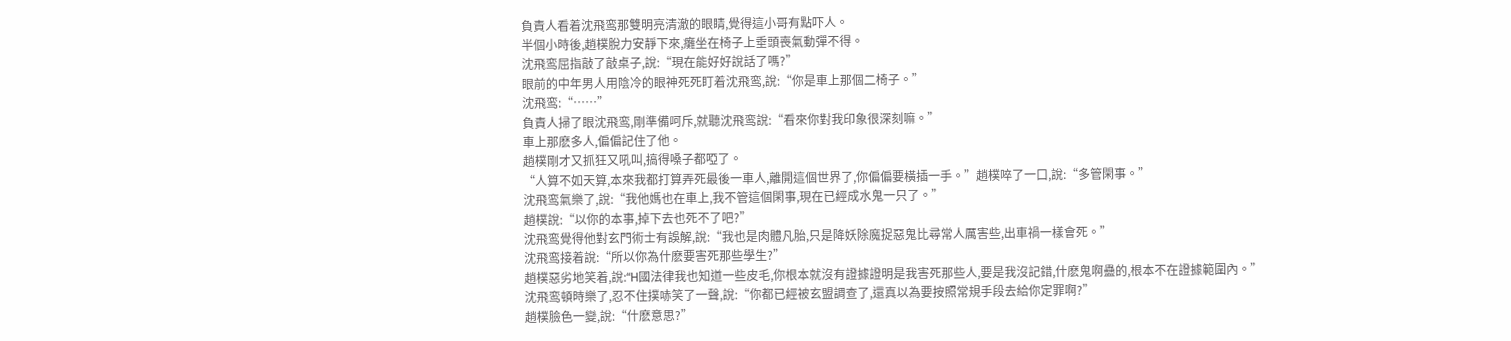負責人看着沈飛鸾那雙明亮清澈的眼睛,覺得這小哥有點吓人。
半個小時後,趙樸脫力安靜下來,癱坐在椅子上垂頭喪氣動彈不得。
沈飛鸾屈指敲了敲桌子,說:“現在能好好說話了嗎?”
眼前的中年男人用陰冷的眼神死死盯着沈飛鸾,說:“你是車上那個二椅子。”
沈飛鸾:“……”
負責人掃了眼沈飛鸾,剛準備呵斥,就聽沈飛鸾說:“看來你對我印象很深刻嘛。”
車上那麽多人,偏偏記住了他。
趙樸剛才又抓狂又吼叫,搞得嗓子都啞了。
“人算不如天算,本來我都打算弄死最後一車人,離開這個世界了,你偏偏要橫插一手。”趙樸啐了一口,說:“多管閑事。”
沈飛鸾氣樂了,說:“我他媽也在車上,我不管這個閑事,現在已經成水鬼一只了。”
趙樸說:“以你的本事,掉下去也死不了吧?”
沈飛鸾覺得他對玄門術士有誤解,說:“我也是肉體凡胎,只是降妖除魔捉惡鬼比尋常人厲害些,出車禍一樣會死。”
沈飛鸾接着說:“所以你為什麽要害死那些學生?”
趙樸惡劣地笑着,說:“H國法律我也知道一些皮毛,你根本就沒有證據證明是我害死那些人,要是我沒記錯,什麽鬼啊蠱的,根本不在證據範圍內。”
沈飛鸾頓時樂了,忍不住撲哧笑了一聲,說:“你都已經被玄盟調查了,還真以為要按照常規手段去給你定罪啊?”
趙樸臉色一變,說:“什麽意思?”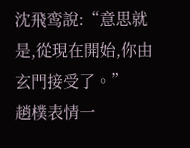沈飛鸾說:“意思就是,從現在開始,你由玄門接受了。”
趙樸表情一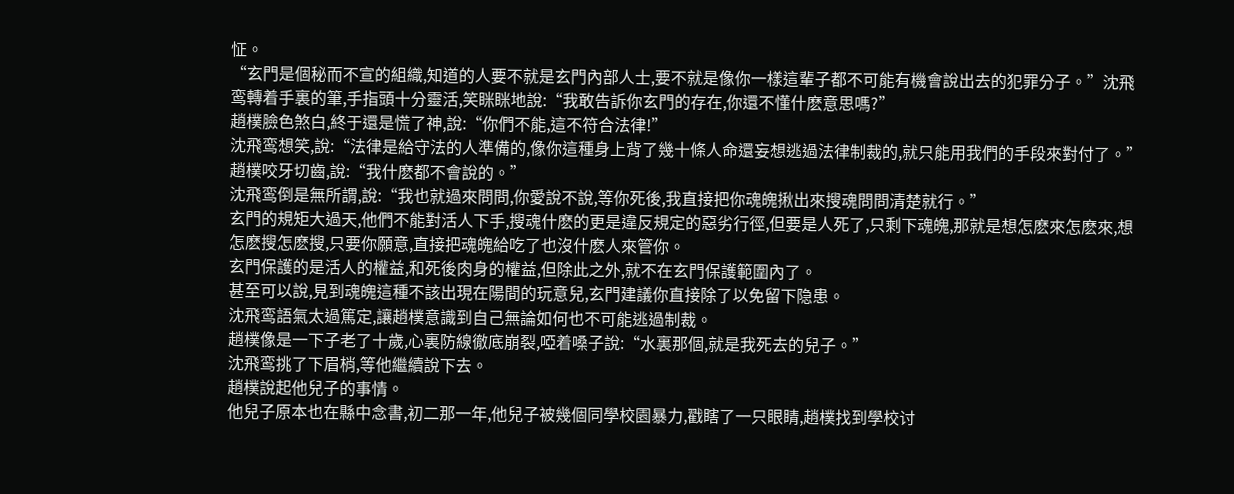怔。
“玄門是個秘而不宣的組織,知道的人要不就是玄門內部人士,要不就是像你一樣這輩子都不可能有機會說出去的犯罪分子。”沈飛鸾轉着手裏的筆,手指頭十分靈活,笑眯眯地說:“我敢告訴你玄門的存在,你還不懂什麽意思嗎?”
趙樸臉色煞白,終于還是慌了神,說:“你們不能,這不符合法律!”
沈飛鸾想笑,說:“法律是給守法的人準備的,像你這種身上背了幾十條人命還妄想逃過法律制裁的,就只能用我們的手段來對付了。”
趙樸咬牙切齒,說:“我什麽都不會說的。”
沈飛鸾倒是無所謂,說:“我也就過來問問,你愛說不說,等你死後,我直接把你魂魄揪出來搜魂問問清楚就行。”
玄門的規矩大過天,他們不能對活人下手,搜魂什麽的更是違反規定的惡劣行徑,但要是人死了,只剩下魂魄,那就是想怎麽來怎麽來,想怎麽搜怎麽搜,只要你願意,直接把魂魄給吃了也沒什麽人來管你。
玄門保護的是活人的權益,和死後肉身的權益,但除此之外,就不在玄門保護範圍內了。
甚至可以說,見到魂魄這種不該出現在陽間的玩意兒,玄門建議你直接除了以免留下隐患。
沈飛鸾語氣太過篤定,讓趙樸意識到自己無論如何也不可能逃過制裁。
趙樸像是一下子老了十歲,心裏防線徹底崩裂,啞着嗓子說:“水裏那個,就是我死去的兒子。”
沈飛鸾挑了下眉梢,等他繼續說下去。
趙樸說起他兒子的事情。
他兒子原本也在縣中念書,初二那一年,他兒子被幾個同學校園暴力,戳瞎了一只眼睛,趙樸找到學校讨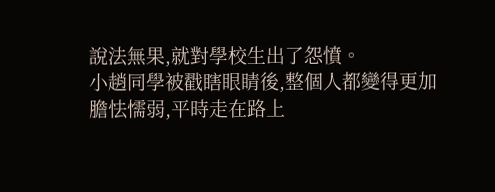說法無果,就對學校生出了怨憤。
小趙同學被戳瞎眼睛後,整個人都變得更加膽怯懦弱,平時走在路上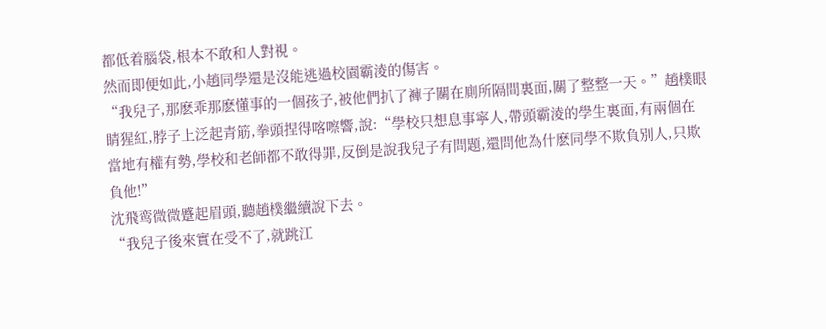都低着腦袋,根本不敢和人對視。
然而即便如此,小趙同學還是沒能逃過校園霸淩的傷害。
“我兒子,那麽乖那麽懂事的一個孩子,被他們扒了褲子關在廁所隔間裏面,關了整整一天。”趙樸眼睛猩紅,脖子上泛起青筋,拳頭捏得喀嚓響,說:“學校只想息事寧人,帶頭霸淩的學生裏面,有兩個在當地有權有勢,學校和老師都不敢得罪,反倒是說我兒子有問題,還問他為什麽同學不欺負別人,只欺負他!”
沈飛鸾微微蹙起眉頭,聽趙樸繼續說下去。
“我兒子後來實在受不了,就跳江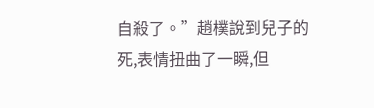自殺了。”趙樸說到兒子的死,表情扭曲了一瞬,但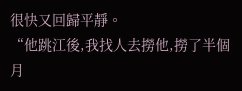很快又回歸平靜。
“他跳江後,我找人去撈他,撈了半個月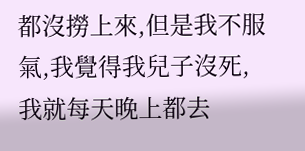都沒撈上來,但是我不服氣,我覺得我兒子沒死,我就每天晚上都去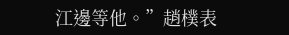江邊等他。”趙樸表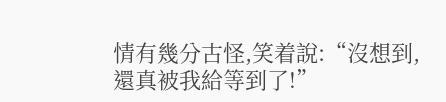情有幾分古怪,笑着說:“沒想到,還真被我給等到了!”